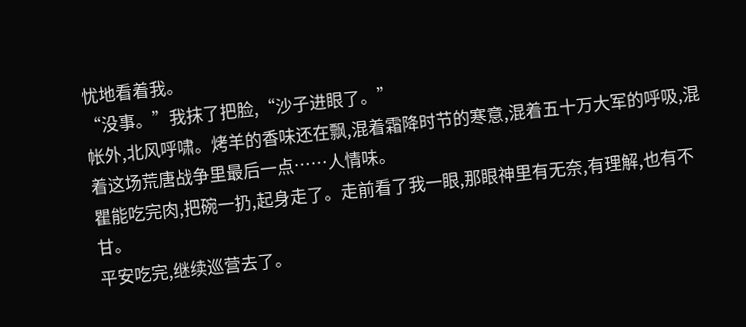忧地看着我。
“没事。”我抹了把脸,“沙子进眼了。”
帐外,北风呼啸。烤羊的香味还在飘,混着霜降时节的寒意,混着五十万大军的呼吸,混着这场荒唐战争里最后一点……人情味。
瞿能吃完肉,把碗一扔,起身走了。走前看了我一眼,那眼神里有无奈,有理解,也有不甘。
平安吃完,继续巡营去了。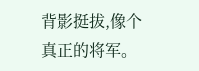背影挺拔,像个真正的将军。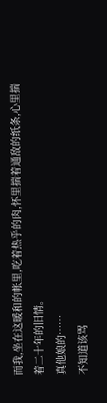而我,坐在这暖和的帐里,吃着热乎的肉,怀里揣着通敌的纸条,心里揣着二十年的旧情。
真他娘的……
不知道该骂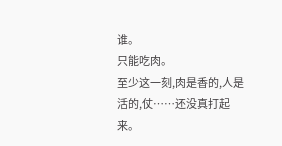谁。
只能吃肉。
至少这一刻,肉是香的,人是活的,仗……还没真打起来。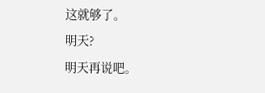这就够了。
明天?
明天再说吧。